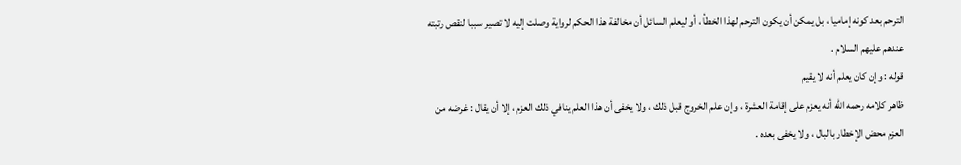الترحم بعد كونه إماميا ، بل يمكن أن يكون الترحم لهذا الخطأ ، أو ليعلم السائل أن مخالفة هذا الحكم لرواية وصلت إليه لا تصير سببا لنقص رتبته عندهم عليهم السلام .
قوله : وإن كان يعلم أنه لا يقيم
ظاهر كلامه رحمه الله أنه يعزم على إقامة العشرة ، وإن علم الخروج قبل ذلك ، ولا يخفى أن هذا العلم ينافي ذلك العزم ، إلا أن يقال : غرضه من العزم محض الإخطار بالبال ، ولا يخفى بعده .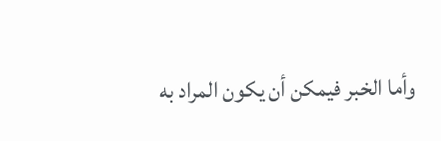وأما الخبر فيمكن أن يكون المراد به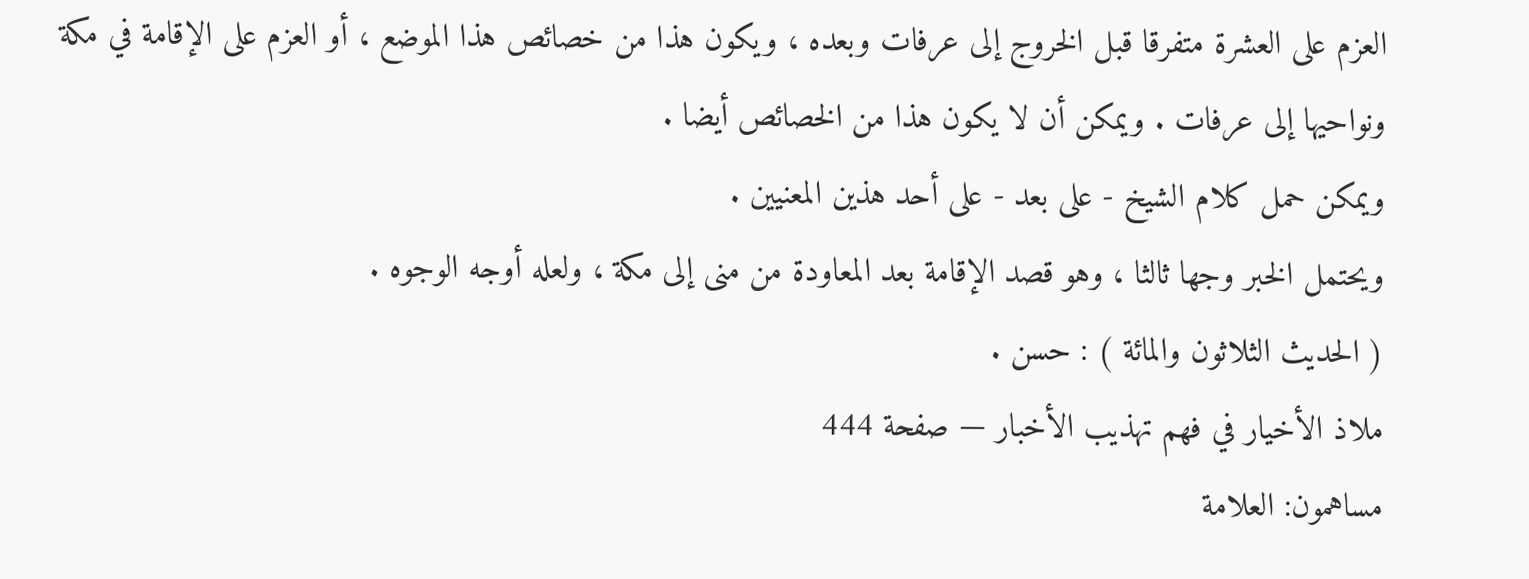العزم على العشرة متفرقا قبل الخروج إلى عرفات وبعده ، ويكون هذا من خصائص هذا الموضع ، أو العزم على الإقامة في مكة ونواحيها إلى عرفات . ويمكن أن لا يكون هذا من الخصائص أيضا .
ويمكن حمل كلام الشيخ - على بعد - على أحد هذين المعنيين .
ويحتمل الخبر وجها ثالثا ، وهو قصد الإقامة بعد المعاودة من منى إلى مكة ، ولعله أوجه الوجوه .
( الحديث الثلاثون والمائة ) : حسن .
ملاذ الأخيار في فهم تهذيب الأخبار — صفحة 444
مساهمون: العلامة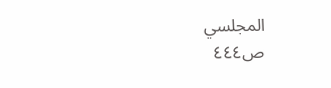المجلسي
ص٤٤٤